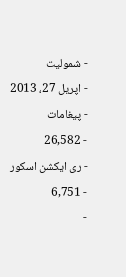- شمولیت
- اپریل 27، 2013
- پیغامات
- 26,582
- ری ایکشن اسکور
- 6,751
-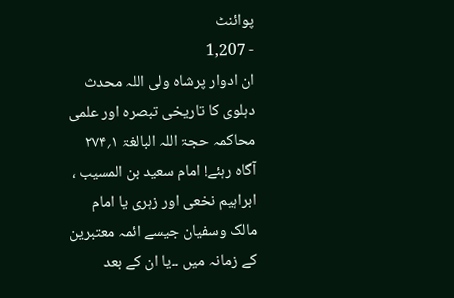پوائنٹ
- 1,207
ان ادوار پرشاہ ولی اللہ محدث دہلوی کا تاریخی تبصرہ اور علمی محاکمہ حجۃ اللہ البالغۃ ۱؍۲۷۴
آگاہ رہئے! امام سعید بن المسیب ، ابراہیم نخعی اور زہری یا امام مالک وسفیان جیسے ائمہ معتبرین کے زمانہ میں ۔۔یا ان کے بعد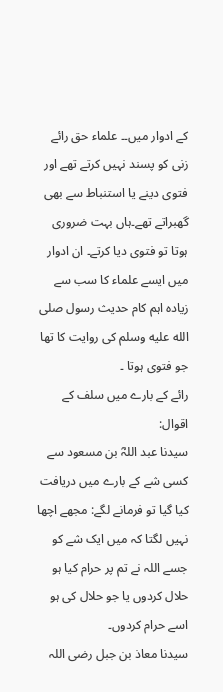کے ادوار میں۔۔ علماء حق رائے زنی کو پسند نہیں کرتے تھے اور فتوی دینے یا استنباط سے بھی گھبراتے تھے۔ہاں بہت ضروری ہوتا تو فتوی دیا کرتے۔ ان ادوار میں ایسے علماء کا سب سے زیادہ اہم کام حدیث رسول صلى الله عليه وسلم کی روایت کا تھا جو فتوی ہوتا ۔
رائے کے بارے میں سلف کے اقوال:
سیدنا عبد اللہؓ بن مسعود سے کسی شے کے بارے میں دریافت کیا گیا تو فرمانے لگے: مجھے اچھا نہیں لگتا کہ میں ایک شے کو جسے اللہ نے تم پر حرام کیا ہو حلال کردوں یا جو حلال کی ہو اسے حرام کردوں۔
سیدنا معاذ بن جبل رضی اللہ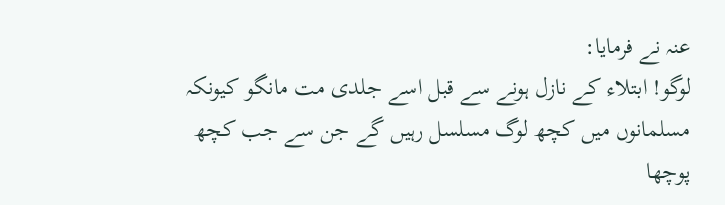عنہ نے فرمایا:
لوگو! ابتلاء کے نازل ہونے سے قبل اسے جلدی مت مانگو کیونکہ مسلمانوں میں کچھ لوگ مسلسل رہیں گے جن سے جب کچھ پوچھا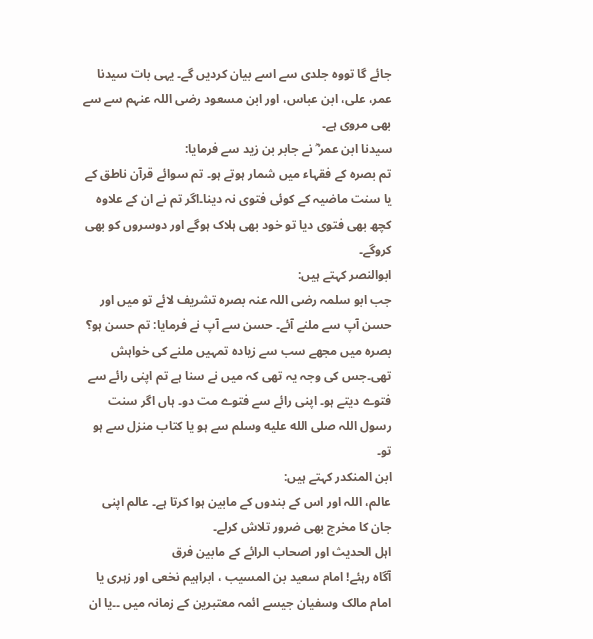جائے گا تووہ جلدی سے اسے بیان کردیں گے۔ یہی بات سیدنا عمر، علی، ابن عباس، اور ابن مسعود رضی اللہ عنہم سے سے بھی مروی ہے۔
سیدنا ابن عمر ؓ نے جابر بن زید سے فرمایا:
تم بصرہ کے فقہاء میں شمار ہوتے ہو۔ تم سوائے قرآن ناطق کے یا سنت ماضیہ کے کوئی فتوی نہ دینا۔اگر تم نے ان کے علاوہ کچھ بھی فتوی دیا تو خود بھی ہلاک ہوگے اور دوسروں کو بھی کروگے۔
ابوالنصر کہتے ہیں:
جب ابو سلمہ رضی اللہ عنہ بصرہ تشریف لائے تو میں اور حسن آپ سے ملنے آئے۔ حسن سے آپ نے فرمایا: تم حسن ہو؟ بصرہ میں مجھے سب سے زیادہ تمہیں ملنے کی خواہش تھی۔جس کی وجہ یہ تھی کہ میں نے سنا ہے تم اپنی رائے سے فتوے دیتے ہو۔ اپنی رائے سے فتوے مت دو۔ ہاں اگر سنت رسول اللہ صلى الله عليه وسلم سے ہو یا کتاب منزل سے ہو تو۔
ابن المنکدر کہتے ہیں:
عالم، اللہ اور اس کے بندوں کے مابین ہوا کرتا ہے۔ عالم اپنی جان کا مخرج بھی ضرور تلاش کرلے۔
اہل الحدیث اور اصحاب الرائے کے مابین فرق
آگاہ رہئے! امام سعید بن المسیب ، ابراہیم نخعی اور زہری یا امام مالک وسفیان جیسے ائمہ معتبرین کے زمانہ میں ۔۔یا ان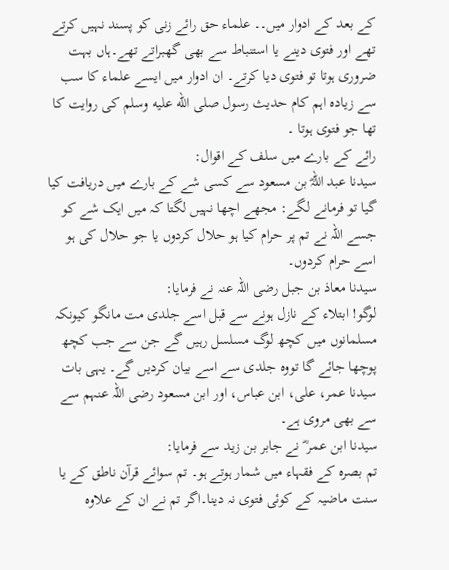کے بعد کے ادوار میں۔۔ علماء حق رائے زنی کو پسند نہیں کرتے تھے اور فتوی دینے یا استنباط سے بھی گھبراتے تھے۔ہاں بہت ضروری ہوتا تو فتوی دیا کرتے۔ ان ادوار میں ایسے علماء کا سب سے زیادہ اہم کام حدیث رسول صلى الله عليه وسلم کی روایت کا تھا جو فتوی ہوتا ۔
رائے کے بارے میں سلف کے اقوال:
سیدنا عبد اللہؓ بن مسعود سے کسی شے کے بارے میں دریافت کیا گیا تو فرمانے لگے: مجھے اچھا نہیں لگتا کہ میں ایک شے کو جسے اللہ نے تم پر حرام کیا ہو حلال کردوں یا جو حلال کی ہو اسے حرام کردوں۔
سیدنا معاذ بن جبل رضی اللہ عنہ نے فرمایا:
لوگو! ابتلاء کے نازل ہونے سے قبل اسے جلدی مت مانگو کیونکہ مسلمانوں میں کچھ لوگ مسلسل رہیں گے جن سے جب کچھ پوچھا جائے گا تووہ جلدی سے اسے بیان کردیں گے۔ یہی بات سیدنا عمر، علی، ابن عباس، اور ابن مسعود رضی اللہ عنہم سے سے بھی مروی ہے۔
سیدنا ابن عمر ؓ نے جابر بن زید سے فرمایا:
تم بصرہ کے فقہاء میں شمار ہوتے ہو۔ تم سوائے قرآن ناطق کے یا سنت ماضیہ کے کوئی فتوی نہ دینا۔اگر تم نے ان کے علاوہ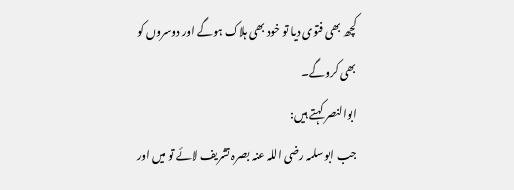کچھ بھی فتوی دیا تو خود بھی ہلاک ہوگے اور دوسروں کو بھی کروگے۔
ابوالنصر کہتے ہیں:
جب ابو سلمہ رضی اللہ عنہ بصرہ تشریف لائے تو میں اور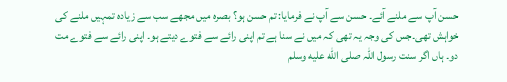حسن آپ سے ملنے آئے۔ حسن سے آپ نے فرمایا: تم حسن ہو؟ بصرہ میں مجھے سب سے زیادہ تمہیں ملنے کی خواہش تھی۔جس کی وجہ یہ تھی کہ میں نے سنا ہے تم اپنی رائے سے فتوے دیتے ہو۔ اپنی رائے سے فتوے مت دو۔ ہاں اگر سنت رسول اللہ صلى الله عليه وسلم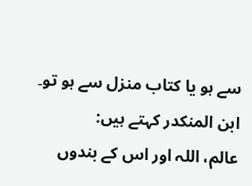سے ہو یا کتاب منزل سے ہو تو۔
ابن المنکدر کہتے ہیں:
عالم، اللہ اور اس کے بندوں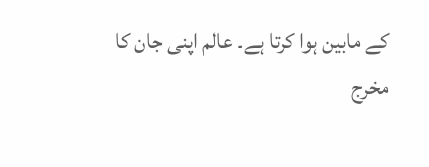کے مابین ہوا کرتا ہے۔ عالم اپنی جان کا مخرج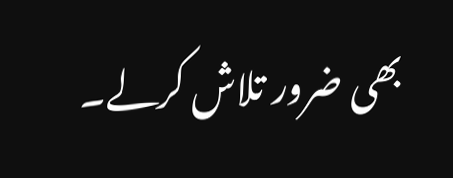بھی ضرور تلاش کرلے۔